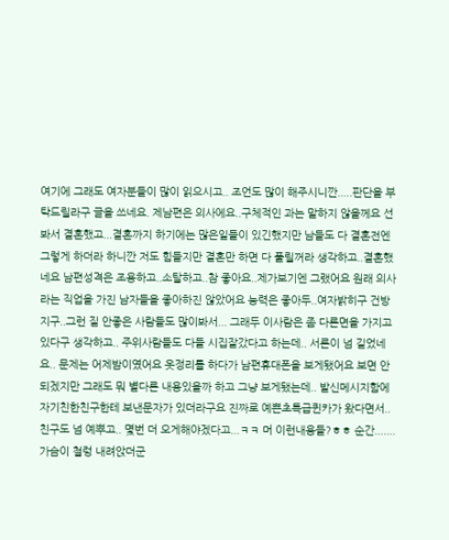여기에 그래도 여자분들이 많이 읽으시고.. 조언도 많이 해주시니깐.....판단을 부탁드릴라구 글을 쓰네요. 제남편은 의사에요..구체적인 과는 말하지 않을께요 선봐서 결혼했고...결혼까지 하기에는 많은일들이 있긴했지만 남들도 다 결혼전엔 그렇게 하더라 하니깐 저도 힘들지만 결혼만 하면 다 풀릴꺼라 생각하고..결혼했네요 남편성격은 조용하고..소탈하고..참 좋아요..제가보기엔 그랬어요 원래 의사라는 직업을 가진 남자들을 좋아하진 않았어요 능력은 좋아두..여자밝히구 건방지구..그런 질 안좋은 사람들도 많이봐서... 그래두 이사람은 좀 다른면을 가지고 있다구 생각하고.. 주위사람들도 다들 시집잘갔다고 하는데.. 서론이 넘 길었네요.. 문제는 어제밤이였어요 옷정리를 하다가 남편휴대폰을 보게됐어요 보면 안되겠지만 그래도 뭐 별다른 내용있을까 하고 그냥 보게됐는데.. 발신메시지함에 자기친한친구한테 보낸문자가 있더라구요 진짜로 예쁜초특급퀸카가 왔다면서..친구도 넘 예뿌고.. 몇번 더 오게해야겠다고...ㅋㅋ 머 이런내용들?ㅎㅎ 순간.......가슴이 철렁 내려앉더군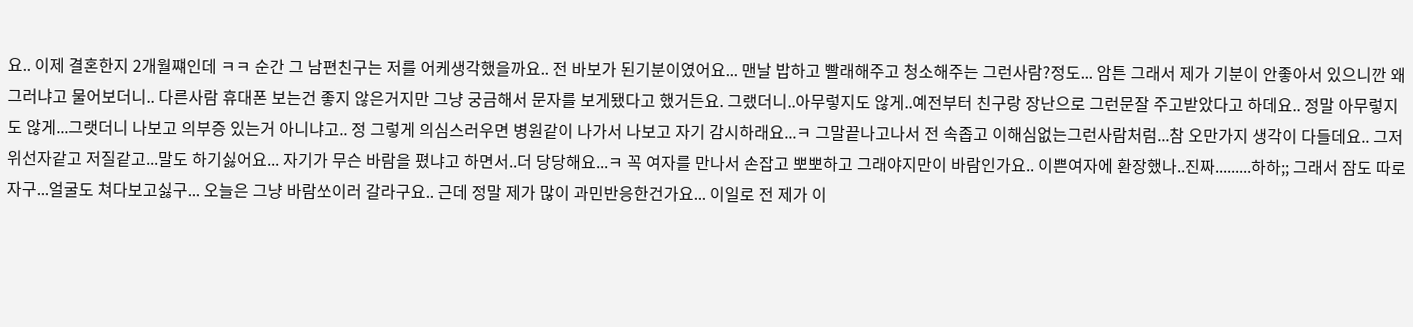요.. 이제 결혼한지 2개월쨰인데 ㅋㅋ 순간 그 남편친구는 저를 어케생각했을까요.. 전 바보가 된기분이였어요... 맨날 밥하고 빨래해주고 청소해주는 그런사람?정도... 암튼 그래서 제가 기분이 안좋아서 있으니깐 왜그러냐고 물어보더니.. 다른사람 휴대폰 보는건 좋지 않은거지만 그냥 궁금해서 문자를 보게됐다고 했거든요. 그랬더니..아무렇지도 않게..예전부터 친구랑 장난으로 그런문잘 주고받았다고 하데요.. 정말 아무렇지도 않게...그랫더니 나보고 의부증 있는거 아니냐고.. 정 그렇게 의심스러우면 병원같이 나가서 나보고 자기 감시하래요...ㅋ 그말끝나고나서 전 속좁고 이해심없는그런사람처럼...참 오만가지 생각이 다들데요.. 그저 위선자같고 저질같고...말도 하기싫어요... 자기가 무슨 바람을 폈냐고 하면서..더 당당해요...ㅋ 꼭 여자를 만나서 손잡고 뽀뽀하고 그래야지만이 바람인가요.. 이쁜여자에 환장했나..진짜.........하하;; 그래서 잠도 따로 자구...얼굴도 쳐다보고싫구... 오늘은 그냥 바람쏘이러 갈라구요.. 근데 정말 제가 많이 과민반응한건가요... 이일로 전 제가 이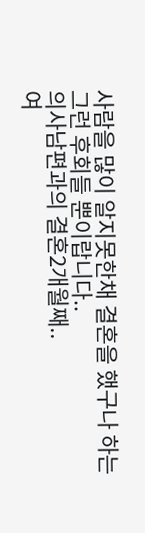사람을 많이 알지못한채 결혼을 했구나 하는 그런 후회들 뿐이랍니다..
의사남편과의 결혼2개월째..
여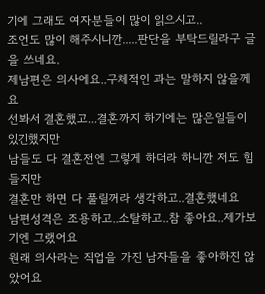기에 그래도 여자분들이 많이 읽으시고..
조언도 많이 해주시니깐.....판단을 부탁드릴라구 글을 쓰네요.
제남편은 의사에요..구체적인 과는 말하지 않을께요
선봐서 결혼했고...결혼까지 하기에는 많은일들이 있긴했지만
남들도 다 결혼전엔 그렇게 하더라 하니깐 저도 힘들지만
결혼만 하면 다 풀릴꺼라 생각하고..결혼했네요
남편성격은 조용하고..소탈하고..참 좋아요..제가보기엔 그랬어요
원래 의사라는 직업을 가진 남자들을 좋아하진 않았어요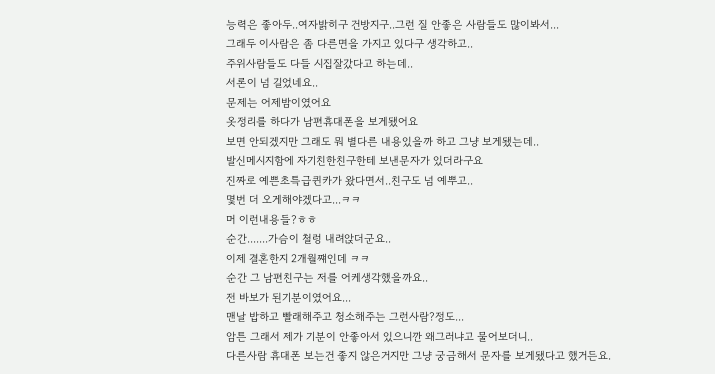능력은 좋아두..여자밝히구 건방지구..그런 질 안좋은 사람들도 많이봐서...
그래두 이사람은 좀 다른면을 가지고 있다구 생각하고..
주위사람들도 다들 시집잘갔다고 하는데..
서론이 넘 길었네요..
문제는 어제밤이였어요
옷정리를 하다가 남편휴대폰을 보게됐어요
보면 안되겠지만 그래도 뭐 별다른 내용있을까 하고 그냥 보게됐는데..
발신메시지함에 자기친한친구한테 보낸문자가 있더라구요
진짜로 예쁜초특급퀸카가 왔다면서..친구도 넘 예뿌고..
몇번 더 오게해야겠다고...ㅋㅋ
머 이런내용들?ㅎㅎ
순간.......가슴이 철렁 내려앉더군요..
이제 결혼한지 2개월쨰인데 ㅋㅋ
순간 그 남편친구는 저를 어케생각했을까요..
전 바보가 된기분이였어요...
맨날 밥하고 빨래해주고 청소해주는 그런사람?정도...
암튼 그래서 제가 기분이 안좋아서 있으니깐 왜그러냐고 물어보더니..
다른사람 휴대폰 보는건 좋지 않은거지만 그냥 궁금해서 문자를 보게됐다고 했거든요.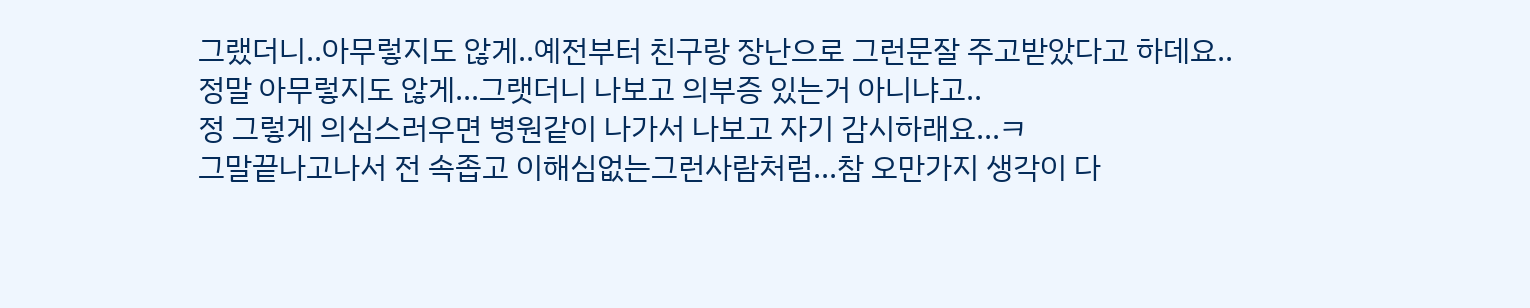그랬더니..아무렇지도 않게..예전부터 친구랑 장난으로 그런문잘 주고받았다고 하데요..
정말 아무렇지도 않게...그랫더니 나보고 의부증 있는거 아니냐고..
정 그렇게 의심스러우면 병원같이 나가서 나보고 자기 감시하래요...ㅋ
그말끝나고나서 전 속좁고 이해심없는그런사람처럼...참 오만가지 생각이 다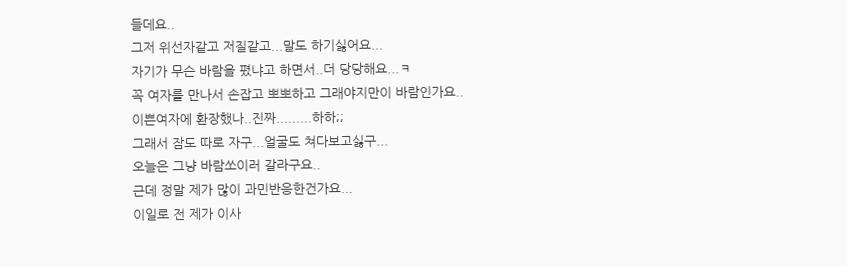들데요..
그저 위선자같고 저질같고...말도 하기싫어요...
자기가 무슨 바람을 폈냐고 하면서..더 당당해요...ㅋ
꼭 여자를 만나서 손잡고 뽀뽀하고 그래야지만이 바람인가요..
이쁜여자에 환장했나..진짜.........하하;;
그래서 잠도 따로 자구...얼굴도 쳐다보고싫구...
오늘은 그냥 바람쏘이러 갈라구요..
근데 정말 제가 많이 과민반응한건가요...
이일로 전 제가 이사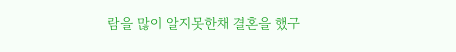람을 많이 알지못한채 결혼을 했구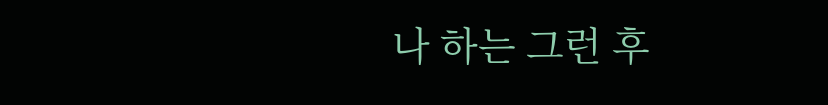나 하는 그런 후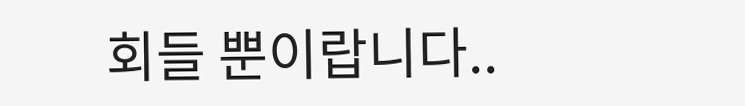회들 뿐이랍니다..